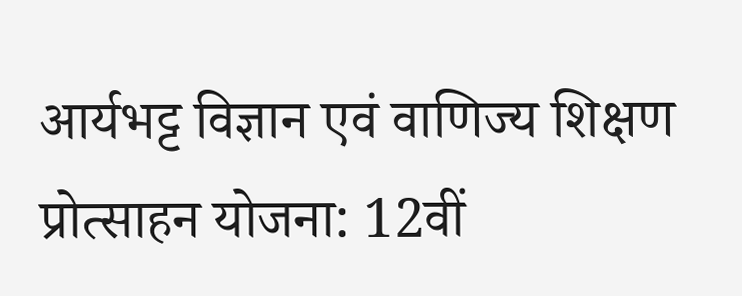आर्यभट्ट विज्ञान एवं वाणिज्य शिक्षण प्रोत्साहन योजना: 12वीं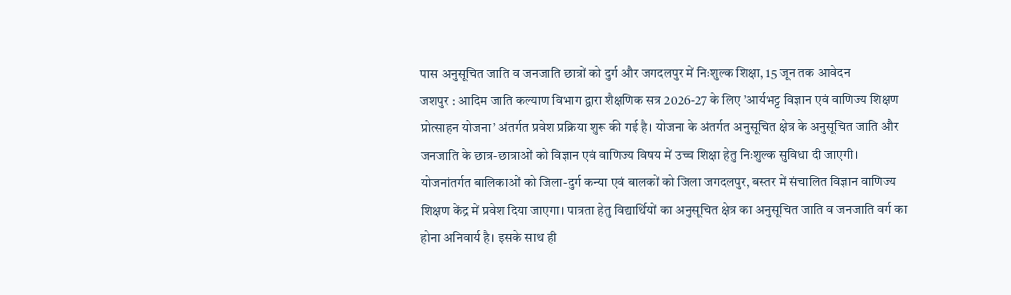पास अनुसूचित जाति व जनजाति छात्रों को दुर्ग और जगदलपुर में निःशुल्क शिक्षा, 15 जून तक आवेदन
जशपुर : आदिम जाति कल्याण विभाग द्वारा शैक्षणिक सत्र 2026-27 के लिए ’आर्यभट्ट विज्ञान एवं वाणिज्य शिक्षण प्रोत्साहन योजना’ अंतर्गत प्रवेश प्रक्रिया शुरू की गई है। योजना के अंतर्गत अनुसूचित क्षेत्र के अनुसूचित जाति और जनजाति के छात्र-छात्राओं को विज्ञान एवं वाणिज्य विषय में उच्च शिक्षा हेतु निःशुल्क सुविधा दी जाएगी।
योजनांतर्गत बालिकाओं को जिला-दुर्ग कन्या एवं बालकों को जिला जगदलपुर, बस्तर में संचालित विज्ञान वाणिज्य शिक्षण केंद्र में प्रवेश दिया जाएगा। पात्रता हेतु विद्यार्थियों का अनुसूचित क्षेत्र का अनुसूचित जाति व जनजाति वर्ग का होना अनिवार्य है। इसके साथ ही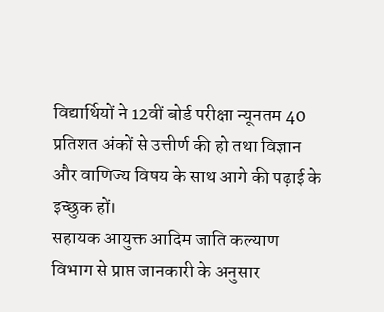विद्यार्थियों ने 12वीं बोर्ड परीक्षा न्यूनतम 40 प्रतिशत अंकों से उत्तीर्ण की हो तथा विज्ञान और वाणिज्य विषय के साथ आगे की पढ़ाई के इच्छुक हों।
सहायक आयुक्त आदिम जाति कल्याण विभाग से प्राप्त जानकारी के अनुसार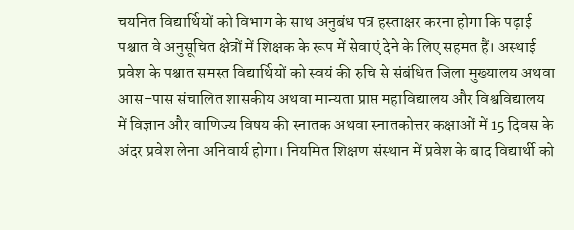चयनित विद्यार्थियों को विभाग के साथ अनुबंध पत्र हस्ताक्षर करना होगा कि पढ़ाई पश्चात वे अनुसूचित क्षेत्रों में शिक्षक के रूप में सेवाएं देने के लिए सहमत हैं। अस्थाई प्रवेश के पश्चात समस्त विद्यार्थियों को स्वयं की रुचि से संबंधित जिला मुख्यालय अथवा आस-पास संचालित शासकीय अथवा मान्यता प्राप्त महाविद्यालय और विश्वविद्यालय में विज्ञान और वाणिज्य विषय की स्नातक अथवा स्नातकोत्तर कक्षाओं में 15 दिवस के अंदर प्रवेश लेना अनिवार्य होगा। नियमित शिक्षण संस्थान में प्रवेश के बाद विद्यार्थी को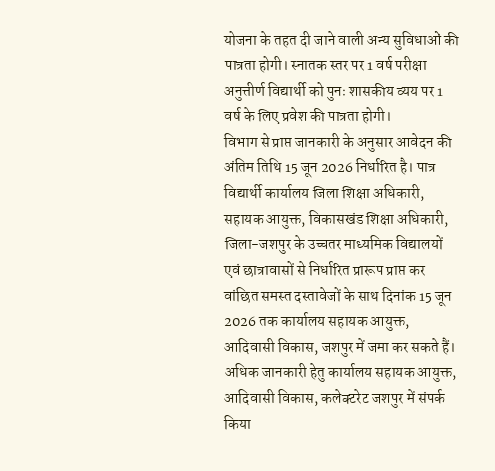योजना के तहत दी जाने वाली अन्य सुविधाओं की पात्रता होगी। स्नातक स्तर पर 1 वर्ष परीक्षा अनुत्तीर्ण विद्यार्थी को पुनः शासकीय व्यय पर 1 वर्ष के लिए प्रवेश की पात्रता होगी।
विभाग से प्राप्त जानकारी के अनुसार आवेदन की अंतिम तिथि 15 जून 2026 निर्धारित है। पात्र विद्यार्थी कार्यालय जिला शिक्षा अधिकारी, सहायक आयुक्त, विकासखंड शिक्षा अधिकारी, जिला-जशपुर के उच्चतर माध्यमिक विद्यालयों एवं छात्रावासों से निर्धारित प्रारूप प्राप्त कर वांछित समस्त दस्तावेजों के साथ दिनांक 15 जून 2026 तक कार्यालय सहायक आयुक्त, आदिवासी विकास, जशपुर में जमा कर सकते हैं। अधिक जानकारी हेतु कार्यालय सहायक आयुक्त, आदिवासी विकास, कलेक्टरेट जशपुर में संपर्क किया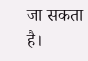जा सकता है।